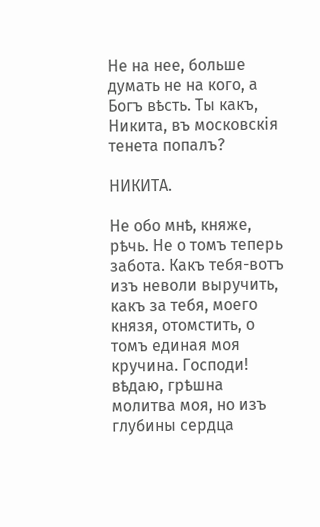Не на нее, больше думать не на кого, а Богъ вѣсть. Ты какъ, Никита, въ московскія тенета попалъ?

НИКИТА.

Не обо мнѣ, княже, рѣчь. Не о томъ теперь забота. Какъ тебя-вотъ изъ неволи выручить, какъ за тебя, моего князя, отомстить, о томъ единая моя кручина. Господи! вѣдаю, грѣшна молитва моя, но изъ глубины сердца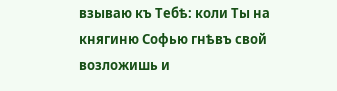взываю къ Тебѣ: коли Ты на княгиню Софью гнѣвъ свой возложишь и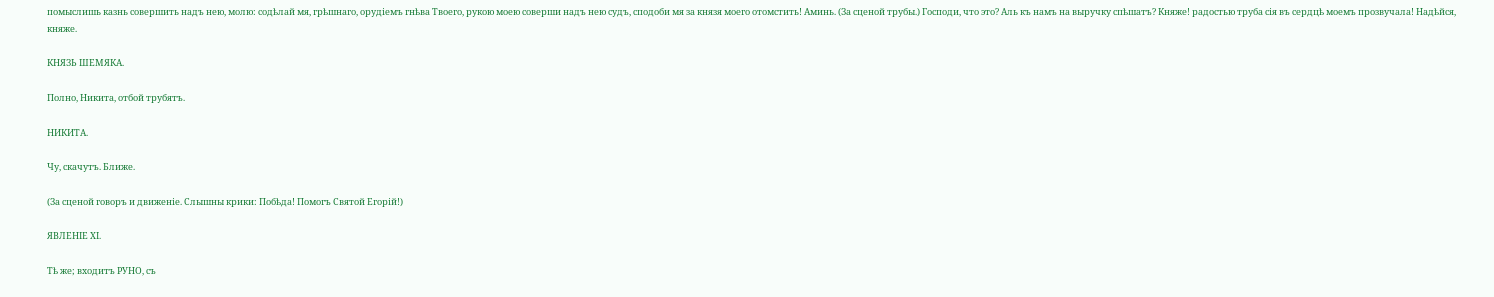помыслишь казнь совершить надъ нею, молю: содѣлай мя, грѣшнаго, орудіемъ гнѣва Твоего, рукою моею соверши надъ нею судъ, сподоби мя за князя моего отомстить! Аминь. (За сценой трубы.) Господи, что это? Аль къ намъ на выручку спѣшатъ? Княже! радостью труба сія въ сердцѣ моемъ прозвучала! Надѣйся, княже.

КНЯЗЬ ШЕМЯКА.

Полно, Никита, отбой трубятъ.

НИКИТА.

Чу, скачутъ. Ближе.

(За сценой говоръ и движеніе. Слышны крики: Побѣда! Помогъ Святой Егорій!)

ЯВЛЕНІЕ XI.

Тѣ же; входитъ РУНО, съ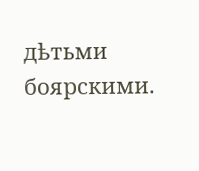дѣтьми боярскими.